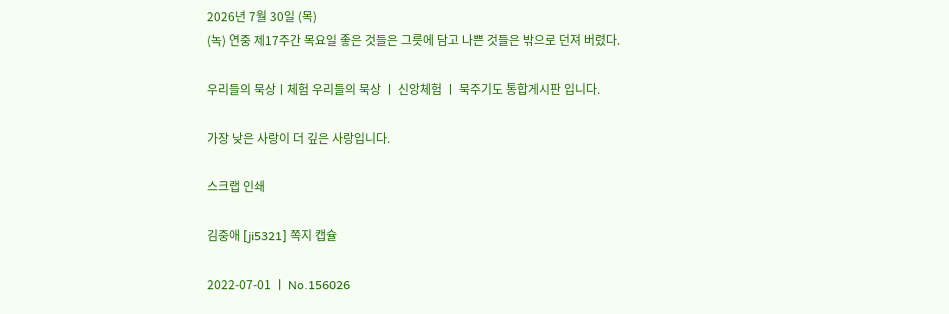2026년 7월 30일 (목)
(녹) 연중 제17주간 목요일 좋은 것들은 그릇에 담고 나쁜 것들은 밖으로 던져 버렸다.

우리들의 묵상ㅣ체험 우리들의 묵상 ㅣ 신앙체험 ㅣ 묵주기도 통합게시판 입니다.

가장 낮은 사랑이 더 깊은 사랑입니다.

스크랩 인쇄

김중애 [ji5321] 쪽지 캡슐

2022-07-01 ㅣ No.156026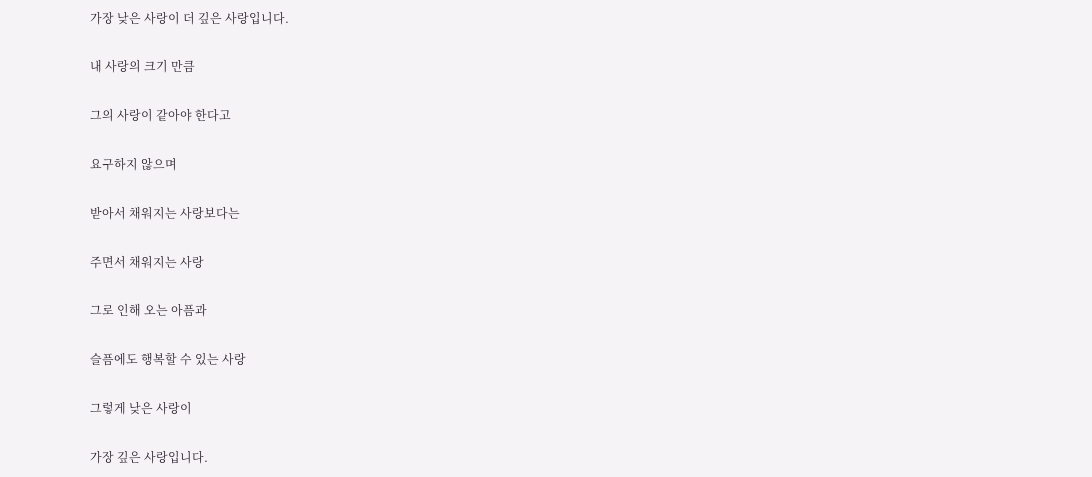가장 낮은 사랑이 더 깊은 사랑입니다.

내 사랑의 크기 만큼

그의 사랑이 같아야 한다고

요구하지 않으며

받아서 채워지는 사랑보다는

주면서 채워지는 사랑

그로 인해 오는 아픔과

슬픔에도 행복할 수 있는 사랑

그렇게 낮은 사랑이

가장 깊은 사랑입니다.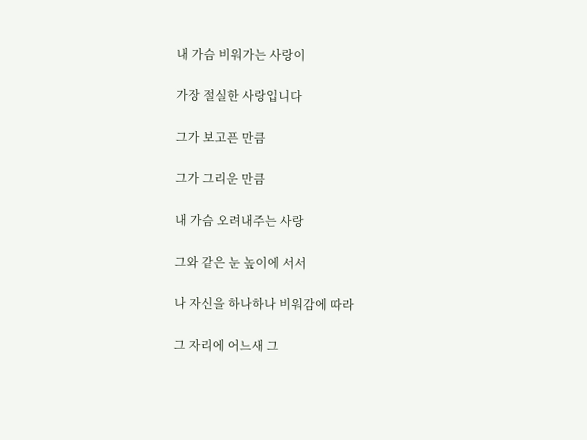내 가슴 비워가는 사랑이

가장 절실한 사랑입니다

그가 보고픈 만큼

그가 그리운 만큼

내 가슴 오려내주는 사랑

그와 같은 눈 높이에 서서

나 자신을 하나하나 비워감에 따라

그 자리에 어느새 그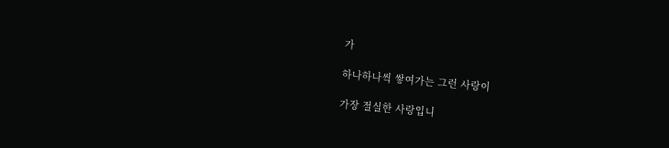가

하나하나씩 쌓여가는 그런 사랑이

가장 절실한 사랑입니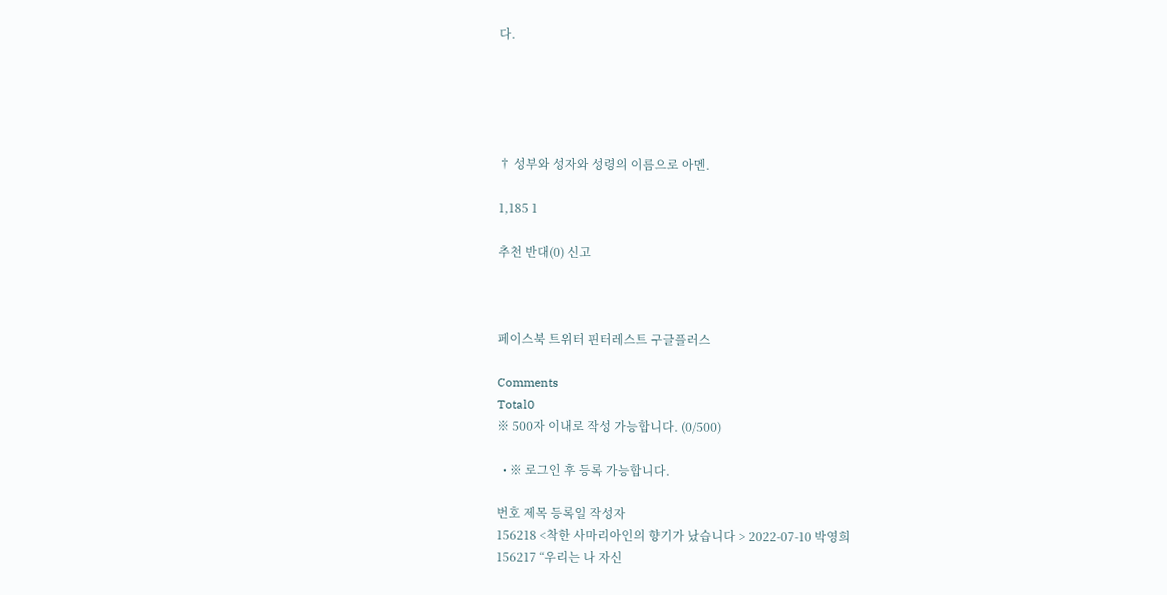다.





† 성부와 성자와 성령의 이름으로 아멘.

1,185 1

추천 반대(0) 신고



페이스북 트위터 핀터레스트 구글플러스

Comments
Total0
※ 500자 이내로 작성 가능합니다. (0/500)

  • ※ 로그인 후 등록 가능합니다.

번호 제목 등록일 작성자
156218 <착한 사마리아인의 향기가 났습니다 > 2022-07-10 박영희
156217 “우리는 나 자신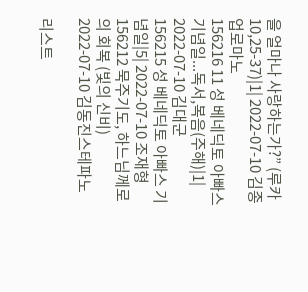을 얼마나 사랑하는가?” (루카10,25-37)|1| 2022-07-10 김종업로마노
156216 11 성 베네딕토 아빠스 기념일...독서,복음(주해)|1| 2022-07-10 김대군
156215 성 베네딕토 아빠스 기념일|5| 2022-07-10 조재형
156212 묵주기도, 하느님께로의 회복 (빛의 신비) 2022-07-10 김동진스테파노

리스트